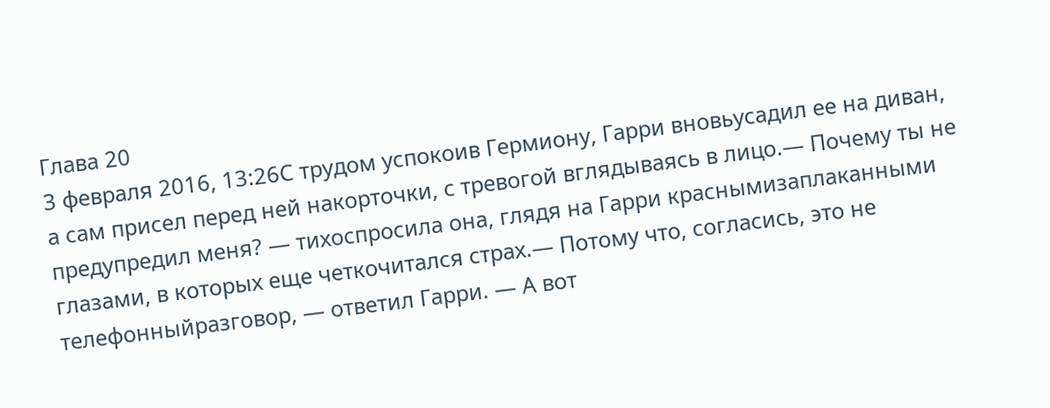Глава 20
3 февраля 2016, 13:26С трудом успокоив Гермиону, Гарри вновьусадил ее на диван, а сам присел перед ней накорточки, с тревогой вглядываясь в лицо.— Почему ты не предупредил меня? — тихоспросила она, глядя на Гарри краснымизаплаканными глазами, в которых еще четкочитался страх.— Потому что, согласись, это не телефонныйразговор, — ответил Гарри. — А вот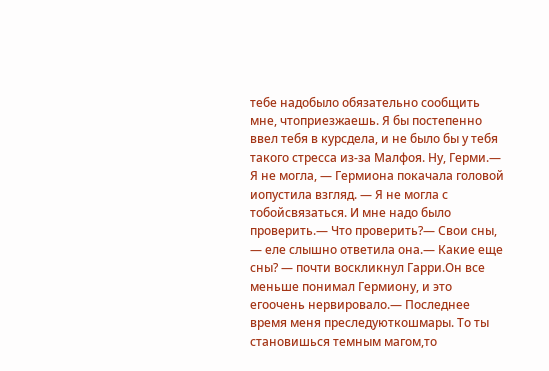тебе надобыло обязательно сообщить мне, чтоприезжаешь. Я бы постепенно ввел тебя в курсдела, и не было бы у тебя такого стресса из-за Малфоя. Ну, Герми.— Я не могла, — Гермиона покачала головой иопустила взгляд. — Я не могла с тобойсвязаться. И мне надо было проверить.— Что проверить?— Свои сны, — еле слышно ответила она.— Какие еще сны? — почти воскликнул Гарри.Он все меньше понимал Гермиону, и это егоочень нервировало.— Последнее время меня преследуюткошмары. То ты становишься темным магом,то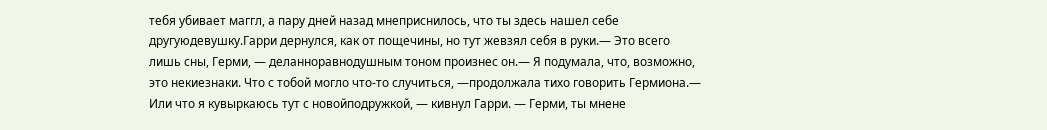тебя убивает маггл, а пару дней назад мнеприснилось, что ты здесь нашел себе другуюдевушку.Гарри дернулся, как от пощечины, но тут жевзял себя в руки.— Это всего лишь сны, Герми, — деланноравнодушным тоном произнес он.— Я подумала, что, возможно, это некиезнаки. Что с тобой могло что-то случиться, —продолжала тихо говорить Гермиона.— Или что я кувыркаюсь тут с новойподружкой, — кивнул Гарри. — Герми, ты мнене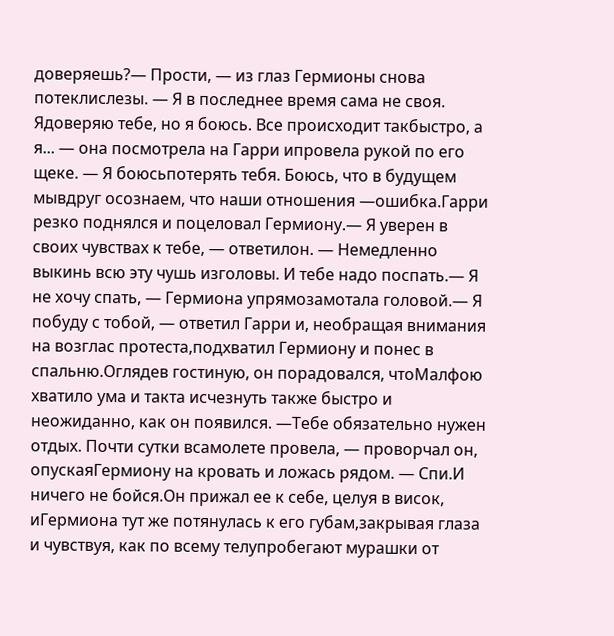доверяешь?— Прости, — из глаз Гермионы снова потеклислезы. — Я в последнее время сама не своя. Ядоверяю тебе, но я боюсь. Все происходит такбыстро, а я... — она посмотрела на Гарри ипровела рукой по его щеке. — Я боюсьпотерять тебя. Боюсь, что в будущем мывдруг осознаем, что наши отношения —ошибка.Гарри резко поднялся и поцеловал Гермиону.— Я уверен в своих чувствах к тебе, — ответилон. — Немедленно выкинь всю эту чушь изголовы. И тебе надо поспать.— Я не хочу спать, — Гермиона упрямозамотала головой.— Я побуду с тобой, — ответил Гарри и, необращая внимания на возглас протеста,подхватил Гермиону и понес в спальню.Оглядев гостиную, он порадовался, чтоМалфою хватило ума и такта исчезнуть также быстро и неожиданно, как он появился. —Тебе обязательно нужен отдых. Почти сутки всамолете провела, — проворчал он, опускаяГермиону на кровать и ложась рядом. — Спи.И ничего не бойся.Он прижал ее к себе, целуя в висок, иГермиона тут же потянулась к его губам,закрывая глаза и чувствуя, как по всему телупробегают мурашки от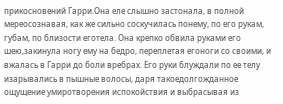прикосновений Гарри.Она еле слышно застонала, в полной мереосознавая, как же сильно соскучилась понему, по его рукам, губам, по близости еготела. Она крепко обвила руками его шею,закинула ногу ему на бедро, переплетая егоноги со своими, и вжалась в Гарри до боли вребрах. Его руки блуждали по ее телу изарывались в пышные волосы, даря такоедолгожданное ощущение умиротворения испокойствия и выбрасывая из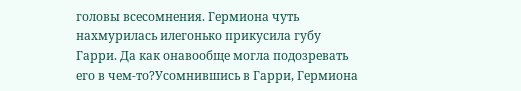головы всесомнения. Гермиона чуть нахмурилась илегонько прикусила губу Гарри. Да как онавообще могла подозревать его в чем-то?Усомнившись в Гарри, Гермиона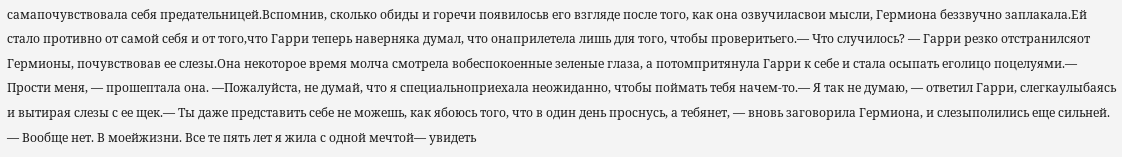самапочувствовала себя предательницей.Вспомнив, сколько обиды и горечи появилосьв его взгляде после того, как она озвучиласвои мысли, Гермиона беззвучно заплакала.Ей стало противно от самой себя и от того,что Гарри теперь наверняка думал, что онаприлетела лишь для того, чтобы проверитьего.— Что случилось? — Гарри резко отстранилсяот Гермионы, почувствовав ее слезы.Она некоторое время молча смотрела вобеспокоенные зеленые глаза, а потомпритянула Гарри к себе и стала осыпать еголицо поцелуями.— Прости меня, — прошептала она. —Пожалуйста, не думай, что я специальноприехала неожиданно, чтобы поймать тебя начем-то.— Я так не думаю, — ответил Гарри, слегкаулыбаясь и вытирая слезы с ее щек.— Ты даже представить себе не можешь, как ябоюсь того, что в один день проснусь, а тебянет, — вновь заговорила Гермиона, и слезыполились еще сильней. — Вообще нет. В моейжизни. Все те пять лет я жила с одной мечтой— увидеть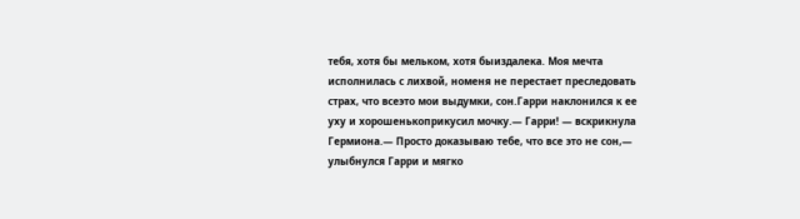тебя, хотя бы мельком, хотя быиздалека. Моя мечта исполнилась с лихвой, номеня не перестает преследовать страх, что всеэто мои выдумки, сон.Гарри наклонился к ее уху и хорошенькоприкусил мочку.— Гарри! — вскрикнула Гермиона.— Просто доказываю тебе, что все это не сон,— улыбнулся Гарри и мягко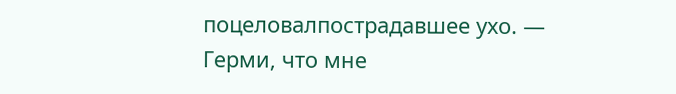поцеловалпострадавшее ухо. — Герми, что мне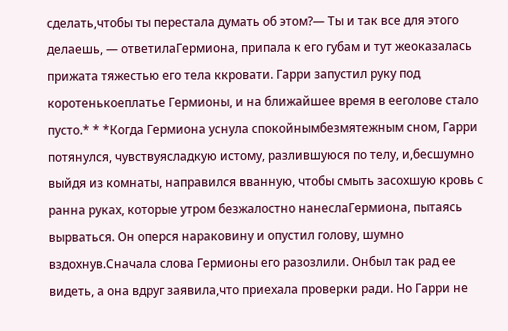сделать,чтобы ты перестала думать об этом?— Ты и так все для этого делаешь, — ответилаГермиона, припала к его губам и тут жеоказалась прижата тяжестью его тела ккровати. Гарри запустил руку под коротенькоеплатье Гермионы, и на ближайшее время в ееголове стало пусто.* * *Когда Гермиона уснула спокойнымбезмятежным сном, Гарри потянулся, чувствуясладкую истому, разлившуюся по телу, и,бесшумно выйдя из комнаты, направился вванную, чтобы смыть засохшую кровь с ранна руках, которые утром безжалостно нанеслаГермиона, пытаясь вырваться. Он оперся нараковину и опустил голову, шумно вздохнув.Сначала слова Гермионы его разозлили. Онбыл так рад ее видеть, а она вдруг заявила,что приехала проверки ради. Но Гарри не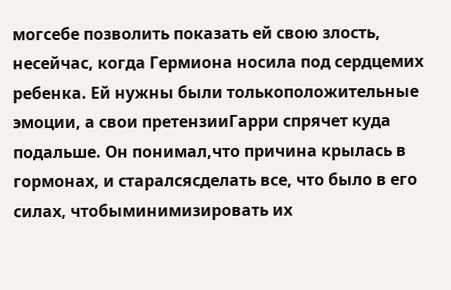могсебе позволить показать ей свою злость, несейчас, когда Гермиона носила под сердцемих ребенка. Ей нужны были толькоположительные эмоции, а свои претензииГарри спрячет куда подальше. Он понимал,что причина крылась в гормонах, и старалсясделать все, что было в его силах, чтобыминимизировать их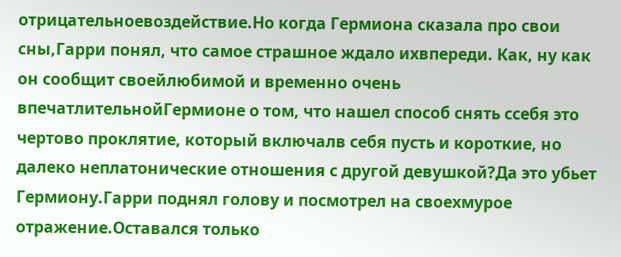отрицательноевоздействие.Но когда Гермиона сказала про свои сны,Гарри понял, что самое страшное ждало ихвпереди. Как, ну как он сообщит своейлюбимой и временно очень впечатлительнойГермионе о том, что нашел способ снять ссебя это чертово проклятие, который включалв себя пусть и короткие, но далеко неплатонические отношения с другой девушкой?Да это убьет Гермиону.Гарри поднял голову и посмотрел на своехмурое отражение.Оставался только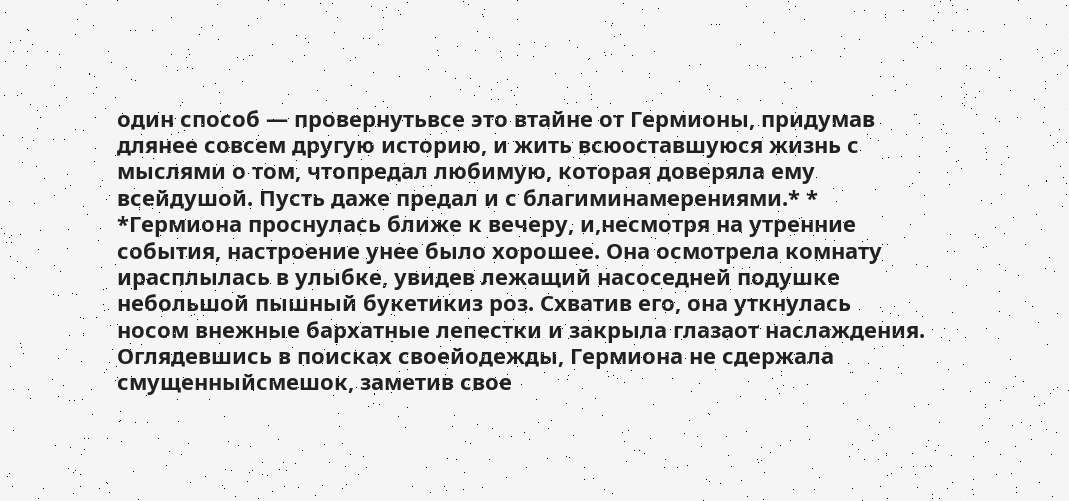один способ — провернутьвсе это втайне от Гермионы, придумав длянее совсем другую историю, и жить всюоставшуюся жизнь с мыслями о том, чтопредал любимую, которая доверяла ему всейдушой. Пусть даже предал и с благиминамерениями.* * *Гермиона проснулась ближе к вечеру, и,несмотря на утренние события, настроение унее было хорошее. Она осмотрела комнату ирасплылась в улыбке, увидев лежащий насоседней подушке небольшой пышный букетикиз роз. Схватив его, она уткнулась носом внежные бархатные лепестки и закрыла глазаот наслаждения. Оглядевшись в поисках своейодежды, Гермиона не сдержала смущенныйсмешок, заметив свое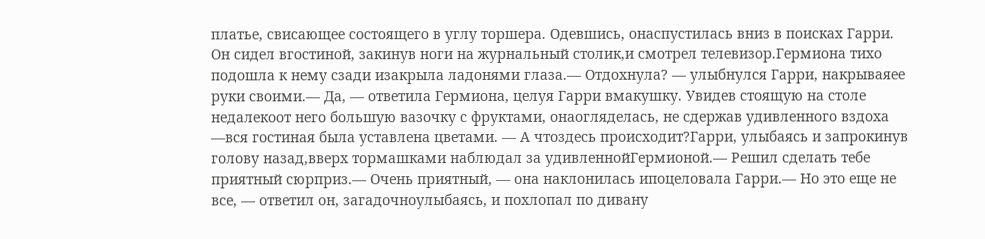платье, свисающее состоящего в углу торшера. Одевшись, онаспустилась вниз в поисках Гарри. Он сидел вгостиной, закинув ноги на журнальный столик,и смотрел телевизор.Гермиона тихо подошла к нему сзади изакрыла ладонями глаза.— Отдохнула? — улыбнулся Гарри, накрываяее руки своими.— Да, — ответила Гермиона, целуя Гарри вмакушку. Увидев стоящую на столе недалекоот него большую вазочку с фруктами, онаогляделась, не сдержав удивленного вздоха —вся гостиная была уставлена цветами. — А чтоздесь происходит?Гарри, улыбаясь и запрокинув голову назад,вверх тормашками наблюдал за удивленнойГермионой.— Решил сделать тебе приятный сюрприз.— Очень приятный, — она наклонилась ипоцеловала Гарри.— Но это еще не все, — ответил он, загадочноулыбаясь, и похлопал по дивану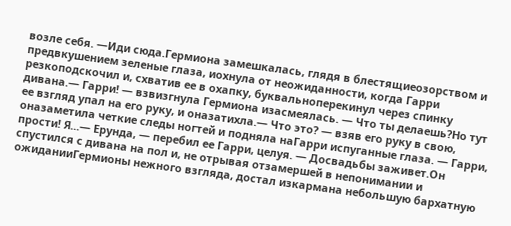возле себя. —Иди сюда.Гермиона замешкалась, глядя в блестящиеозорством и предвкушением зеленые глаза, иохнула от неожиданности, когда Гарри резкоподскочил и, схватив ее в охапку, буквальноперекинул через спинку дивана.— Гарри! — взвизгнула Гермиона изасмеялась. — Что ты делаешь?Но тут ее взгляд упал на его руку, и оназатихла.— Что это? — взяв его руку в свою, оназаметила четкие следы ногтей и подняла наГарри испуганные глаза. — Гарри, прости! Я...— Ерунда, — перебил ее Гарри, целуя. — Досвадьбы заживет.Он спустился с дивана на пол и, не отрывая отзамершей в непонимании и ожиданииГермионы нежного взгляда, достал изкармана небольшую бархатную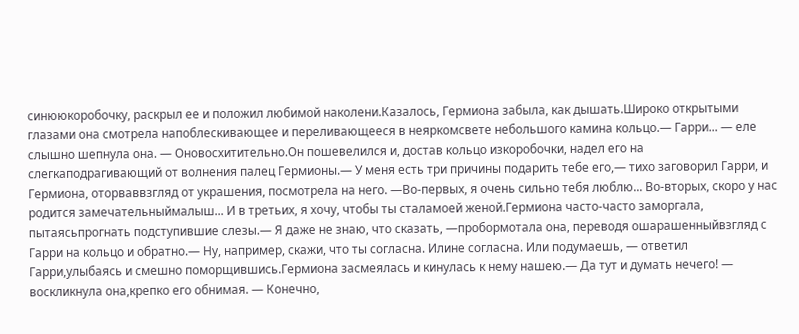синююкоробочку, раскрыл ее и положил любимой наколени.Казалось, Гермиона забыла, как дышать.Широко открытыми глазами она смотрела напоблескивающее и переливающееся в неяркомсвете небольшого камина кольцо.— Гарри... — еле слышно шепнула она. — Оновосхитительно.Он пошевелился и, достав кольцо изкоробочки, надел его на слегкаподрагивающий от волнения палец Гермионы.— У меня есть три причины подарить тебе его,— тихо заговорил Гарри, и Гермиона, оторваввзгляд от украшения, посмотрела на него. —Во-первых, я очень сильно тебя люблю... Во-вторых, скоро у нас родится замечательныймалыш... И в третьих, я хочу, чтобы ты сталамоей женой.Гермиона часто-часто заморгала, пытаясьпрогнать подступившие слезы.— Я даже не знаю, что сказать, —пробормотала она, переводя ошарашенныйвзгляд с Гарри на кольцо и обратно.— Ну, например, скажи, что ты согласна. Илине согласна. Или подумаешь, — ответил Гарри,улыбаясь и смешно поморщившись.Гермиона засмеялась и кинулась к нему нашею.— Да тут и думать нечего! — воскликнула она,крепко его обнимая. — Конечно,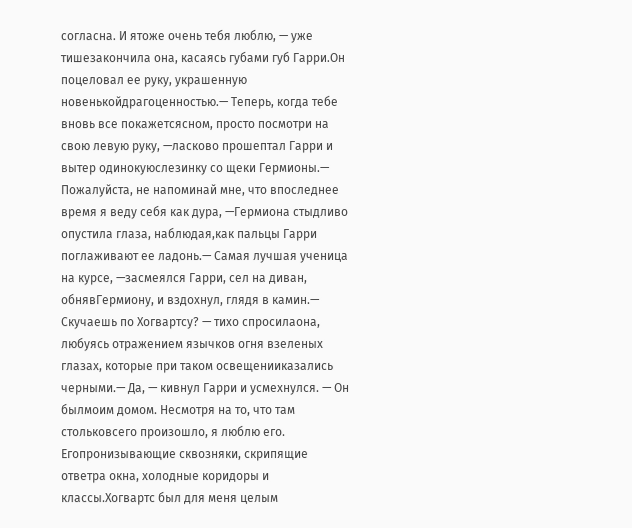согласна. И ятоже очень тебя люблю, — уже тишезакончила она, касаясь губами губ Гарри.Он поцеловал ее руку, украшенную новенькойдрагоценностью.— Теперь, когда тебе вновь все покажетсясном, просто посмотри на свою левую руку, —ласково прошептал Гарри и вытер одинокуюслезинку со щеки Гермионы.— Пожалуйста, не напоминай мне, что впоследнее время я веду себя как дура, —Гермиона стыдливо опустила глаза, наблюдая,как пальцы Гарри поглаживают ее ладонь.— Самая лучшая ученица на курсе, —засмеялся Гарри, сел на диван, обнявГермиону, и вздохнул, глядя в камин.— Скучаешь по Хогвартсу? — тихо спросилаона, любуясь отражением язычков огня взеленых глазах, которые при таком освещенииказались черными.— Да, — кивнул Гарри и усмехнулся. — Он былмоим домом. Несмотря на то, что там стольковсего произошло, я люблю его. Егопронизывающие сквозняки, скрипящие ответра окна, холодные коридоры и классы.Хогвартс был для меня целым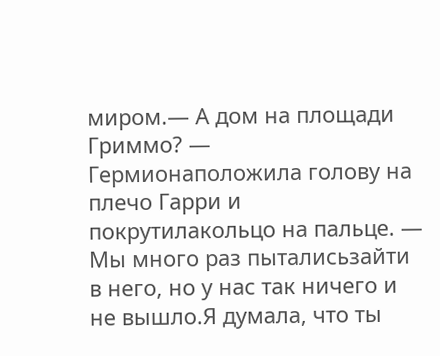миром.— А дом на площади Гриммо? — Гермионаположила голову на плечо Гарри и покрутилакольцо на пальце. — Мы много раз пыталисьзайти в него, но у нас так ничего и не вышло.Я думала, что ты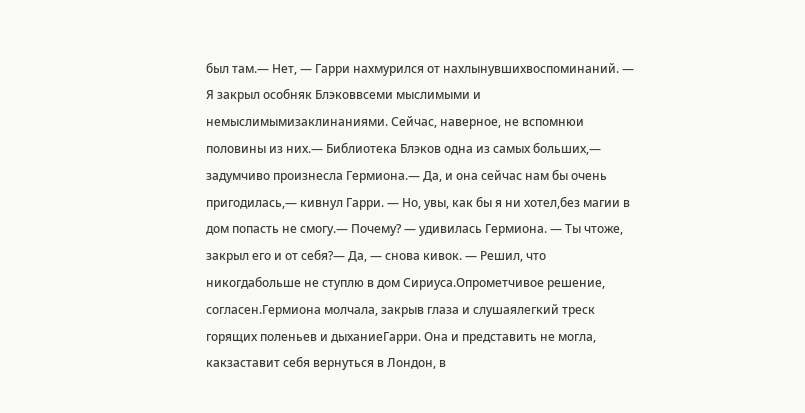был там.— Нет, — Гарри нахмурился от нахлынувшихвоспоминаний. — Я закрыл особняк Блэковвсеми мыслимыми и немыслимымизаклинаниями. Сейчас, наверное, не вспомнюи половины из них.— Библиотека Блэков одна из самых больших,— задумчиво произнесла Гермиона.— Да, и она сейчас нам бы очень пригодилась,— кивнул Гарри. — Но, увы, как бы я ни хотел,без магии в дом попасть не смогу.— Почему? — удивилась Гермиона. — Ты чтоже, закрыл его и от себя?— Да, — снова кивок. — Решил, что никогдабольше не ступлю в дом Сириуса.Опрометчивое решение, согласен.Гермиона молчала, закрыв глаза и слушаялегкий треск горящих поленьев и дыханиеГарри. Она и представить не могла, какзаставит себя вернуться в Лондон, в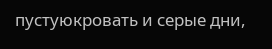пустуюкровать и серые дни,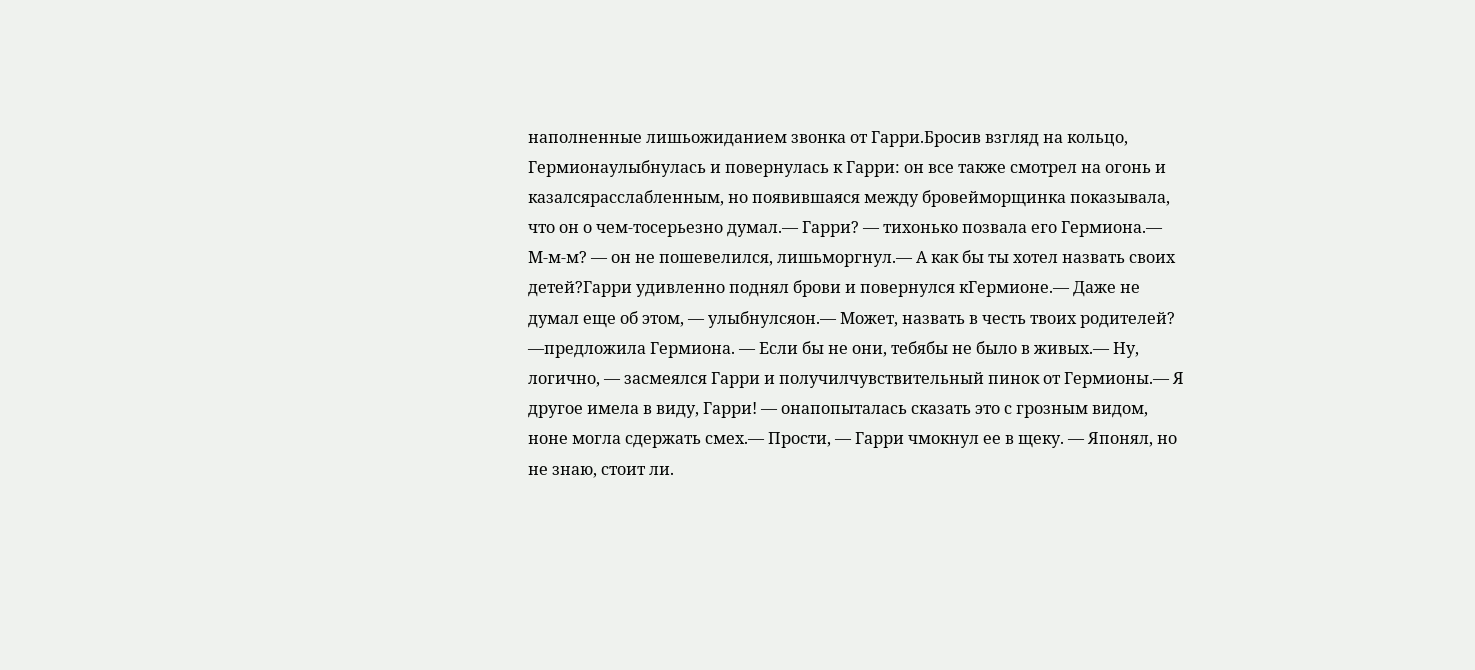наполненные лишьожиданием звонка от Гарри.Бросив взгляд на кольцо, Гермионаулыбнулась и повернулась к Гарри: он все также смотрел на огонь и казалсярасслабленным, но появившаяся между бровейморщинка показывала, что он о чем-тосерьезно думал.— Гарри? — тихонько позвала его Гермиона.— М-м-м? — он не пошевелился, лишьморгнул.— А как бы ты хотел назвать своих детей?Гарри удивленно поднял брови и повернулся кГермионе.— Даже не думал еще об этом, — улыбнулсяон.— Может, назвать в честь твоих родителей? —предложила Гермиона. — Если бы не они, тебябы не было в живых.— Ну, логично, — засмеялся Гарри и получилчувствительный пинок от Гермионы.— Я другое имела в виду, Гарри! — онапопыталась сказать это с грозным видом, ноне могла сдержать смех.— Прости, — Гарри чмокнул ее в щеку. — Японял, но не знаю, стоит ли.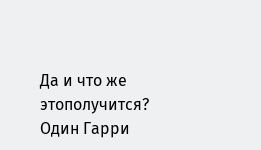Да и что же этополучится? Один Гарри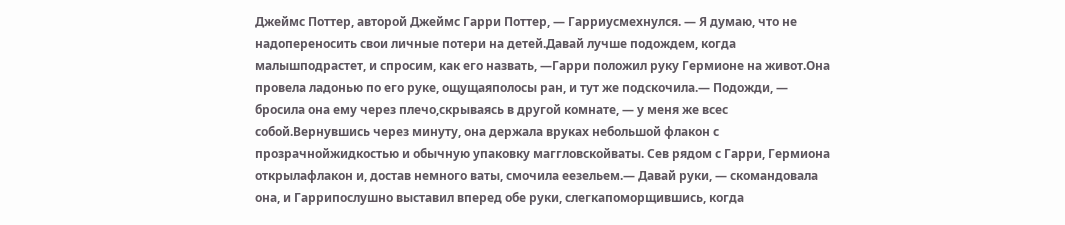Джеймс Поттер, авторой Джеймс Гарри Поттер, — Гарриусмехнулся. — Я думаю, что не надопереносить свои личные потери на детей.Давай лучше подождем, когда малышподрастет, и спросим, как его назвать, —Гарри положил руку Гермионе на живот.Она провела ладонью по его руке, ощущаяполосы ран, и тут же подскочила.— Подожди, — бросила она ему через плечо,скрываясь в другой комнате, — у меня же всес собой.Вернувшись через минуту, она держала вруках небольшой флакон с прозрачнойжидкостью и обычную упаковку маггловскойваты. Сев рядом с Гарри, Гермиона открылафлакон и, достав немного ваты, смочила еезельем.— Давай руки, — скомандовала она, и Гаррипослушно выставил вперед обе руки, слегкапоморщившись, когда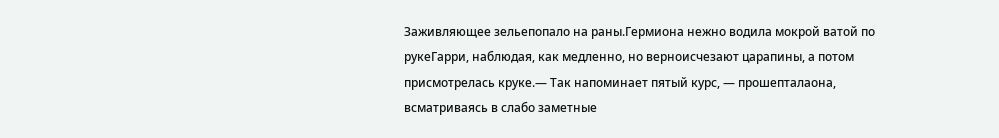Заживляющее зельепопало на раны.Гермиона нежно водила мокрой ватой по рукеГарри, наблюдая, как медленно, но верноисчезают царапины, а потом присмотрелась круке.— Так напоминает пятый курс, — прошепталаона, всматриваясь в слабо заметные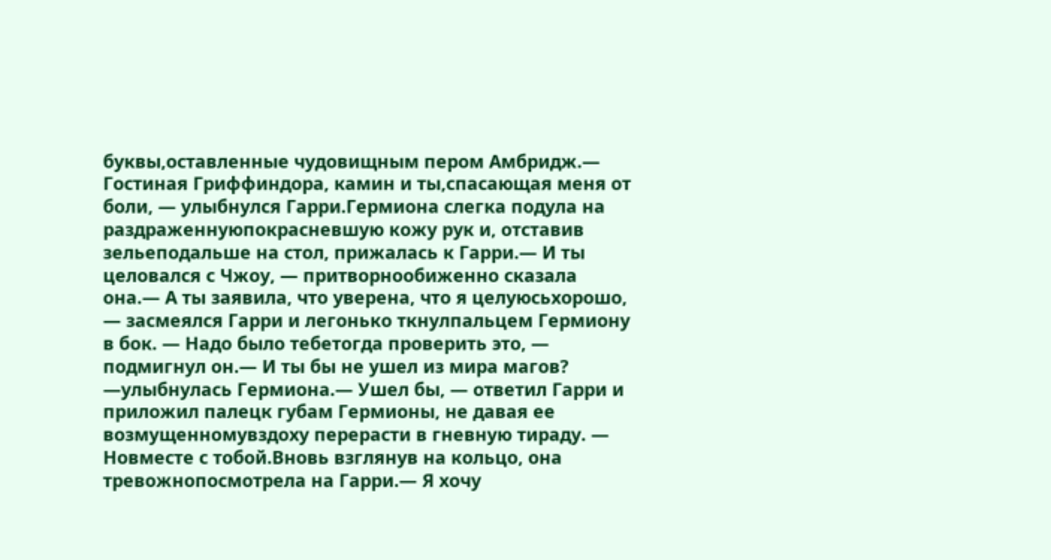буквы,оставленные чудовищным пером Амбридж.— Гостиная Гриффиндора, камин и ты,спасающая меня от боли, — улыбнулся Гарри.Гермиона слегка подула на раздраженнуюпокрасневшую кожу рук и, отставив зельеподальше на стол, прижалась к Гарри.— И ты целовался с Чжоу, — притворнообиженно сказала она.— А ты заявила, что уверена, что я целуюсьхорошо, — засмеялся Гарри и легонько ткнулпальцем Гермиону в бок. — Надо было тебетогда проверить это, — подмигнул он.— И ты бы не ушел из мира магов? —улыбнулась Гермиона.— Ушел бы, — ответил Гарри и приложил палецк губам Гермионы, не давая ее возмущенномувздоху перерасти в гневную тираду. — Новместе с тобой.Вновь взглянув на кольцо, она тревожнопосмотрела на Гарри.— Я хочу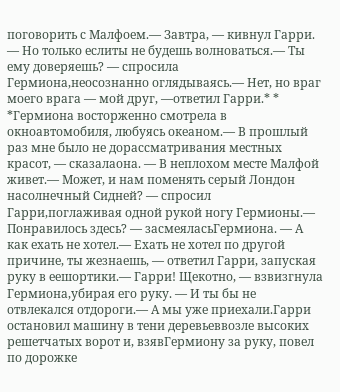поговорить с Малфоем.— Завтра, — кивнул Гарри. — Но только еслиты не будешь волноваться.— Ты ему доверяешь? — спросила Гермиона,неосознанно оглядываясь.— Нет, но враг моего врага — мой друг, —ответил Гарри.* * *Гермиона восторженно смотрела в окноавтомобиля, любуясь океаном.— В прошлый раз мне было не дорассматривания местных красот, — сказалаона. — В неплохом месте Малфой живет.— Может, и нам поменять серый Лондон насолнечный Сидней? — спросил Гарри,поглаживая одной рукой ногу Гермионы.— Понравилось здесь? — засмеяласьГермиона. — А как ехать не хотел.— Ехать не хотел по другой причине, ты жезнаешь, — ответил Гарри, запуская руку в еешортики.— Гарри! Щекотно, — взвизгнула Гермиона,убирая его руку. — И ты бы не отвлекался отдороги.— А мы уже приехали.Гарри остановил машину в тени деревьеввозле высоких решетчатых ворот и, взявГермиону за руку, повел по дорожке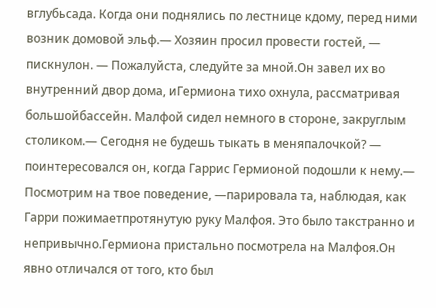вглубьсада. Когда они поднялись по лестнице кдому, перед ними возник домовой эльф.— Хозяин просил провести гостей, — пискнулон. — Пожалуйста, следуйте за мной.Он завел их во внутренний двор дома, иГермиона тихо охнула, рассматривая большойбассейн. Малфой сидел немного в стороне, закруглым столиком.— Сегодня не будешь тыкать в меняпалочкой? — поинтересовался он, когда Гаррис Гермионой подошли к нему.— Посмотрим на твое поведение, —парировала та, наблюдая, как Гарри пожимаетпротянутую руку Малфоя. Это было такстранно и непривычно.Гермиона пристально посмотрела на Малфоя.Он явно отличался от того, кто был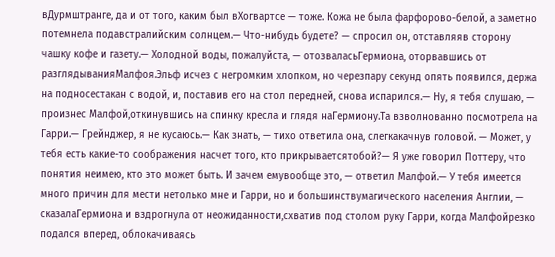вДурмштранге, да и от того, каким был вХогвартсе — тоже. Кожа не была фарфорово-белой, а заметно потемнела подавстралийским солнцем.— Что-нибудь будете? — спросил он, отставляяв сторону чашку кофе и газету.— Холодной воды, пожалуйста, — отозваласьГермиона, оторвавшись от разглядыванияМалфоя.Эльф исчез с негромким хлопком, но черезпару секунд опять появился, держа на подносестакан с водой, и, поставив его на стол передней, снова испарился.— Ну, я тебя слушаю, — произнес Малфой,откинувшись на спинку кресла и глядя наГермиону.Та взволнованно посмотрела на Гарри.— Грейнджер, я не кусаюсь.— Как знать, — тихо ответила она, слегкакачнув головой. — Может, у тебя есть какие-то соображения насчет того, кто прикрываетсятобой?— Я уже говорил Поттеру, что понятия неимею, кто это может быть. И зачем емувообще это, — ответил Малфой.— У тебя имеется много причин для мести нетолько мне и Гарри, но и большинствумагического населения Англии, — сказалаГермиона и вздрогнула от неожиданности,схватив под столом руку Гарри, когда Малфойрезко подался вперед, облокачиваясь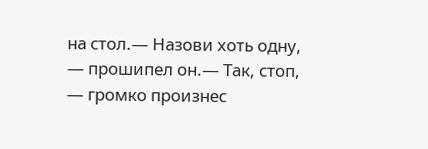на стол.— Назови хоть одну, — прошипел он.— Так, стоп, — громко произнес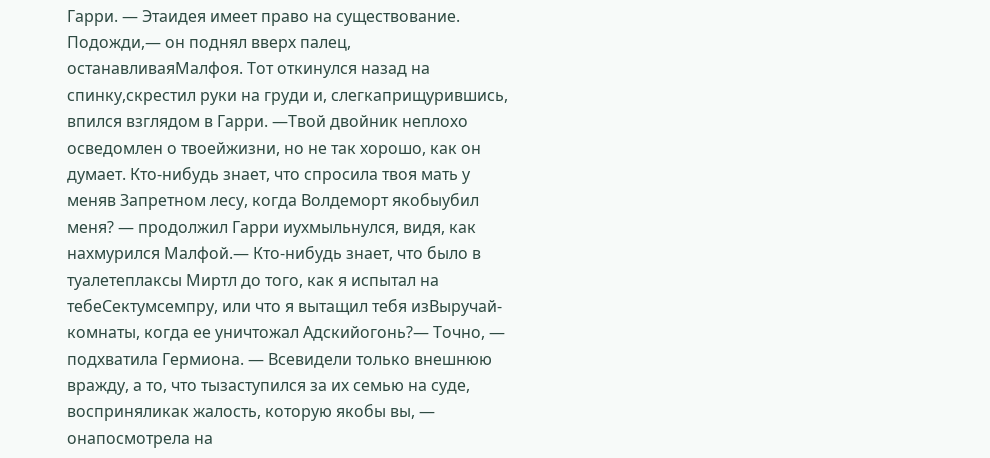Гарри. — Этаидея имеет право на существование. Подожди,— он поднял вверх палец, останавливаяМалфоя. Тот откинулся назад на спинку,скрестил руки на груди и, слегкаприщурившись, впился взглядом в Гарри. —Твой двойник неплохо осведомлен о твоейжизни, но не так хорошо, как он думает. Кто-нибудь знает, что спросила твоя мать у меняв Запретном лесу, когда Волдеморт якобыубил меня? — продолжил Гарри иухмыльнулся, видя, как нахмурился Малфой.— Кто-нибудь знает, что было в туалетеплаксы Миртл до того, как я испытал на тебеСектумсемпру, или что я вытащил тебя изВыручай-комнаты, когда ее уничтожал Адскийогонь?— Точно, — подхватила Гермиона. — Всевидели только внешнюю вражду, а то, что тызаступился за их семью на суде, восприняликак жалость, которую якобы вы, — онапосмотрела на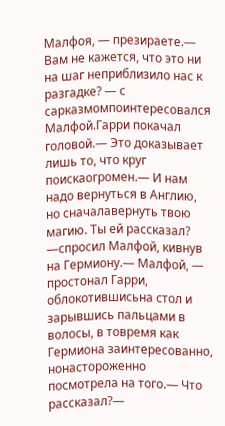Малфоя, — презираете.— Вам не кажется, что это ни на шаг неприблизило нас к разгадке? — с сарказмомпоинтересовался Малфой.Гарри покачал головой.— Это доказывает лишь то, что круг поискаогромен.— И нам надо вернуться в Англию, но сначалавернуть твою магию. Ты ей рассказал? —спросил Малфой, кивнув на Гермиону.— Малфой, — простонал Гарри, облокотившисьна стол и зарывшись пальцами в волосы, в товремя как Гермиона заинтересованно, нонастороженно посмотрела на того.— Что рассказал?—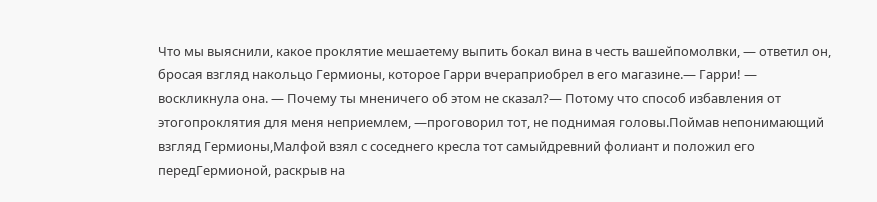Что мы выяснили, какое проклятие мешаетему выпить бокал вина в честь вашейпомолвки, — ответил он, бросая взгляд накольцо Гермионы, которое Гарри вчераприобрел в его магазине.— Гарри! — воскликнула она. — Почему ты мненичего об этом не сказал?— Потому что способ избавления от этогопроклятия для меня неприемлем, —проговорил тот, не поднимая головы.Поймав непонимающий взгляд Гермионы,Малфой взял с соседнего кресла тот самыйдревний фолиант и положил его передГермионой, раскрыв на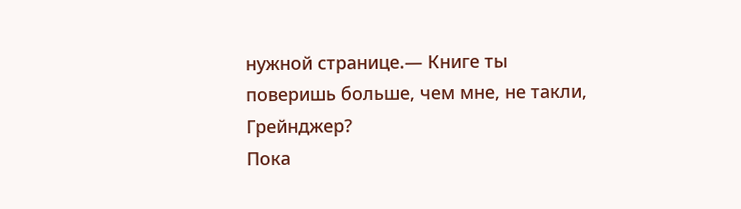нужной странице.— Книге ты поверишь больше, чем мне, не такли, Грейнджер?
Пока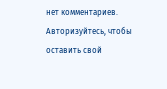нет комментариев. Авторизуйтесь, чтобы оставить свой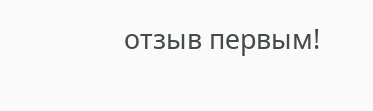отзыв первым!